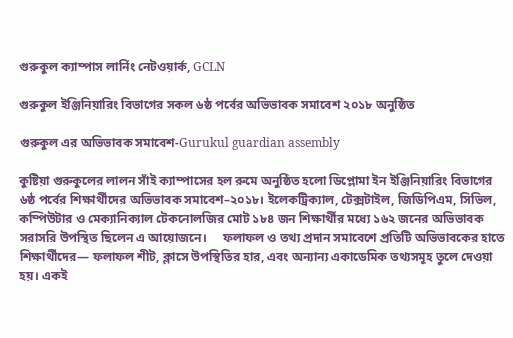গুরুকুল ক্যাম্পাস লার্নিং নেটওয়ার্ক, GCLN

গুরুকুল ইঞ্জিনিয়ারিং বিভাগের সকল ৬ষ্ঠ পর্বের অভিভাবক সমাবেশ ২০১৮ অনুষ্ঠিত

গুরুকুল এর অভিভাবক সমাবেশ-Gurukul guardian assembly

কুষ্টিয়া গুরুকুলের লালন সাঁই ক্যাম্পাসের হল রুমে অনুষ্ঠিত হলো ডিপ্লোমা ইন ইঞ্জিনিয়ারিং বিভাগের ৬ষ্ঠ পর্বের শিক্ষার্থীদের অভিভাবক সমাবেশ–২০১৮। ইলেকট্রিক্যাল, টেক্সটাইল, জিডিপিএম, সিভিল, কম্পিউটার ও মেক্যানিক্যাল টেকনোলজির মোট ১৮৪ জন শিক্ষার্থীর মধ্যে ১৬২ জনের অভিভাবক সরাসরি উপস্থিত ছিলেন এ আয়োজনে।     ফলাফল ও তথ্য প্রদান সমাবেশে প্রতিটি অভিভাবকের হাতে শিক্ষার্থীদের— ফলাফল শীট, ক্লাসে উপস্থিতির হার, এবং অন্যান্য একাডেমিক তথ্যসমূহ তুলে দেওয়া হয়। একই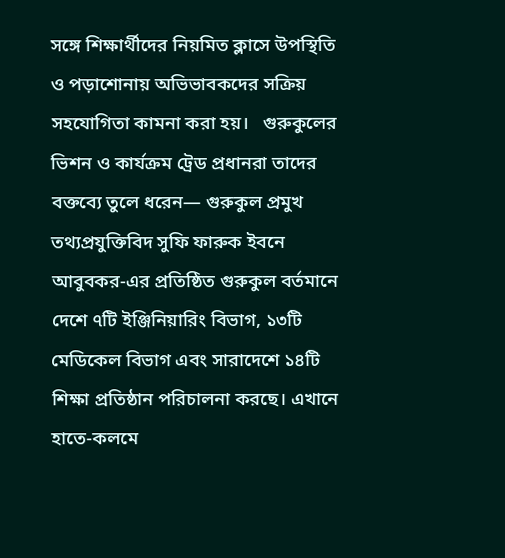সঙ্গে শিক্ষার্থীদের নিয়মিত ক্লাসে উপস্থিতি ও পড়াশোনায় অভিভাবকদের সক্রিয় সহযোগিতা কামনা করা হয়।   গুরুকুলের ভিশন ও কার্যক্রম ট্রেড প্রধানরা তাদের বক্তব্যে তুলে ধরেন— গুরুকুল প্রমুখ তথ্যপ্রযুক্তিবিদ সুফি ফারুক ইবনে আবুবকর-এর প্রতিষ্ঠিত গুরুকুল বর্তমানে দেশে ৭টি ইঞ্জিনিয়ারিং বিভাগ, ১৩টি মেডিকেল বিভাগ এবং সারাদেশে ১৪টি শিক্ষা প্রতিষ্ঠান পরিচালনা করছে। এখানে হাতে-কলমে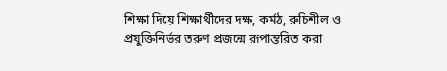শিক্ষা দিয়ে শিক্ষার্থীদের দক্ষ, কর্মঠ, রুচিশীল ও প্রযুক্তিনির্ভর তরুণ প্রজন্মে রূপান্তরিত করা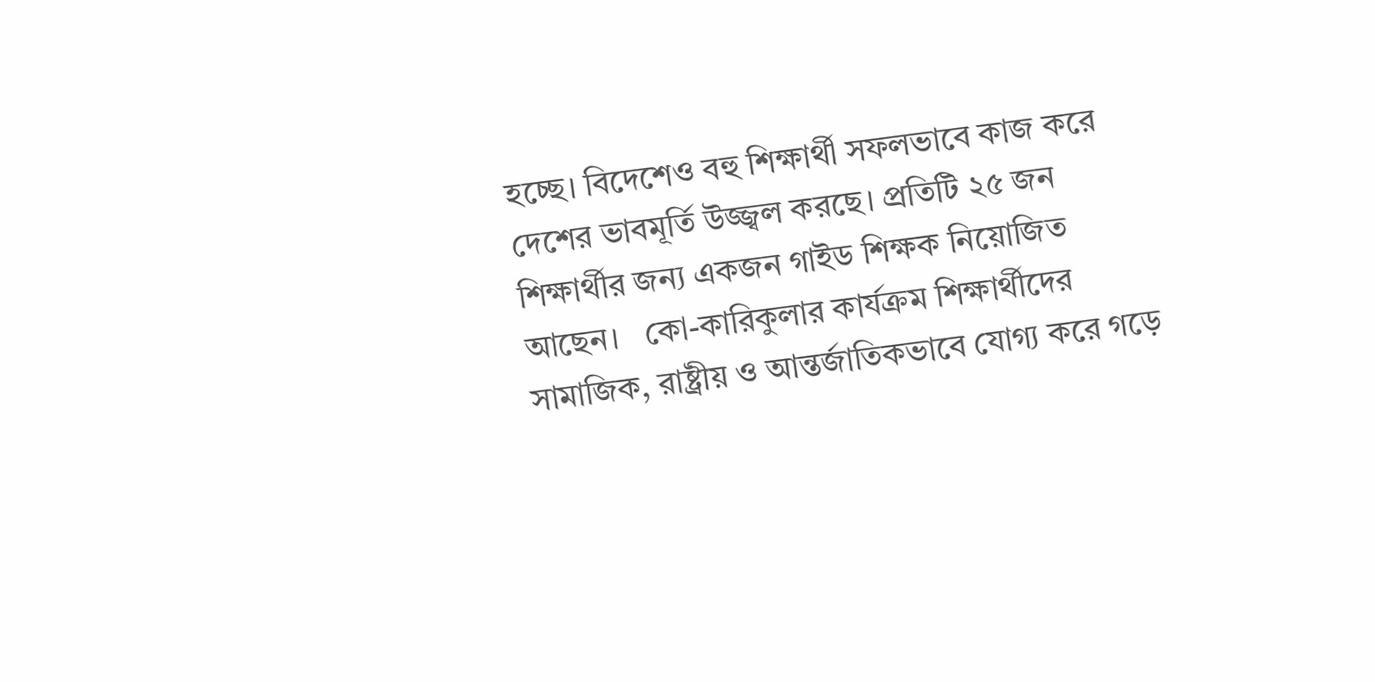হচ্ছে। বিদেশেও বহু শিক্ষার্থী সফলভাবে কাজ করে দেশের ভাবমূর্তি উজ্জ্বল করছে। প্রতিটি ২৫ জন শিক্ষার্থীর জন্য একজন গাইড শিক্ষক নিয়োজিত আছেন।   কো-কারিকুলার কার্যক্রম শিক্ষার্থীদের সামাজিক, রাষ্ট্রীয় ও আন্তর্জাতিকভাবে যোগ্য করে গড়ে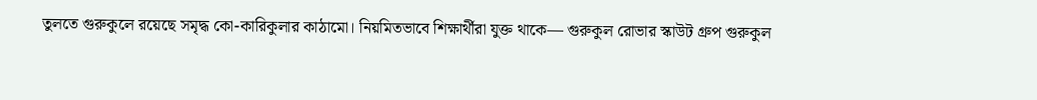তুলতে গুরুকুলে রয়েছে সমৃদ্ধ কো-কারিকুলার কাঠামো। নিয়মিতভাবে শিক্ষার্থীরা যুক্ত থাকে— গুরুকুল রোভার স্কাউট গ্রুপ গুরুকুল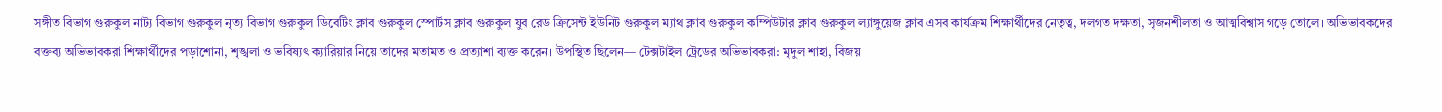সঙ্গীত বিভাগ গুরুকুল নাট্য বিভাগ গুরুকুল নৃত্য বিভাগ গুরুকুল ডিবেটিং ক্লাব গুরুকুল স্পোর্টস ক্লাব গুরুকুল যুব রেড ক্রিসেন্ট ইউনিট গুরুকুল ম্যাথ ক্লাব গুরুকুল কম্পিউটার ক্লাব গুরুকুল ল্যাঙ্গুয়েজ ক্লাব এসব কার্যক্রম শিক্ষার্থীদের নেতৃত্ব, দলগত দক্ষতা, সৃজনশীলতা ও আত্মবিশ্বাস গড়ে তোলে। অভিভাবকদের বক্তব্য অভিভাবকরা শিক্ষার্থীদের পড়াশোনা, শৃঙ্খলা ও ভবিষ্যৎ ক্যারিয়ার নিয়ে তাদের মতামত ও প্রত্যাশা ব্যক্ত করেন। উপস্থিত ছিলেন— টেক্সটাইল ট্রেডের অভিভাবকরা: মৃদুল শাহা, বিজয়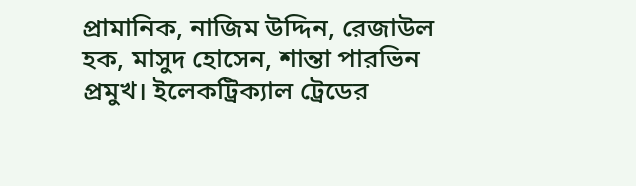প্রামানিক, নাজিম উদ্দিন, রেজাউল হক, মাসুদ হোসেন, শান্তা পারভিন প্রমুখ। ইলেকট্রিক্যাল ট্রেডের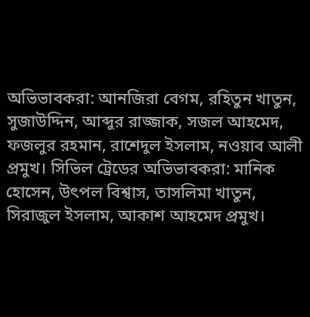অভিভাবকরা: আনজিরা বেগম, রহিতুন খাতুন, সুজাউদ্দিন, আব্দুর রাজ্জাক, সজল আহমেদ, ফজলুর রহমান, রাশেদুল ইসলাম, নওয়াব আলী প্রমুখ। সিভিল ট্রেডের অভিভাবকরা: মানিক হোসেন, উৎপল বিশ্বাস, তাসলিমা খাতুন, সিরাজুল ইসলাম, আকাশ আহমেদ প্রমুখ।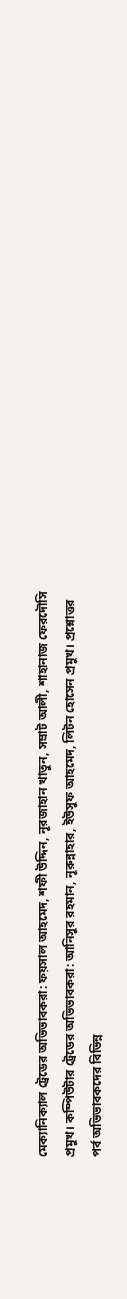মেক্যানিক্যাল ট্রেডের অভিভাবকরা: ফয়সাল আহমেদ, শফী উদ্দিন, নূরজাহান খাতুন, সম্রাট আলী, শাহানাজ ফেরদৌসি প্রমুখ। কম্পিউটার ট্রেডের অভিভাবকরা: আনিসুর রহমান, নূরুন্নাহার, ইউসুফ আহমেদ, লিটন হোসেন প্রমুখ। প্রশ্নোত্তর পর্ব অভিভাবকদের বিভিন্ন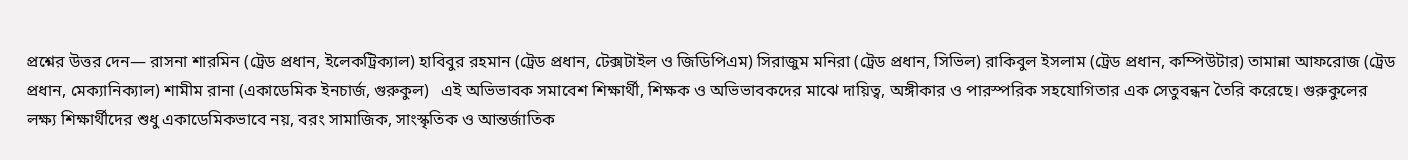প্রশ্নের উত্তর দেন— রাসনা শারমিন (ট্রেড প্রধান, ইলেকট্রিক্যাল) হাবিবুর রহমান (ট্রেড প্রধান, টেক্সটাইল ও জিডিপিএম) সিরাজুম মনিরা (ট্রেড প্রধান, সিভিল) রাকিবুল ইসলাম (ট্রেড প্রধান, কম্পিউটার) তামান্না আফরোজ (ট্রেড প্রধান, মেক্যানিক্যাল) শামীম রানা (একাডেমিক ইনচার্জ, গুরুকুল)   এই অভিভাবক সমাবেশ শিক্ষার্থী, শিক্ষক ও অভিভাবকদের মাঝে দায়িত্ব, অঙ্গীকার ও পারস্পরিক সহযোগিতার এক সেতুবন্ধন তৈরি করেছে। গুরুকুলের লক্ষ্য শিক্ষার্থীদের শুধু একাডেমিকভাবে নয়, বরং সামাজিক, সাংস্কৃতিক ও আন্তর্জাতিক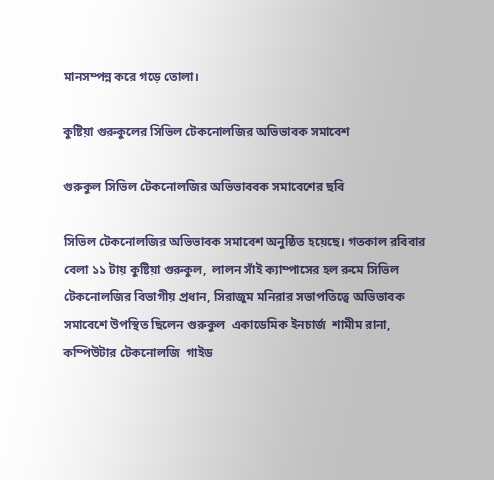মানসম্পন্ন করে গড়ে তোলা।

কুষ্টিয়া গুরুকুলের সিভিল টেকনোলজির অভিভাবক সমাবেশ

গুরুকুল সিভিল টেকনোলজির অভিভাববক সমাবেশের ছবি

সিভিল টেকনোলজির অভিভাবক সমাবেশ অনুষ্ঠিত হয়েছে। গতকাল রবিবার বেলা ১১ টায় কুষ্টিয়া গুরুকুল,  লালন সাঁই ক্যাম্পাসের হল রুমে সিভিল টেকনোলজির বিভাগীয় প্রধান, সিরাজুম মনিরার সভাপতিত্বে অভিভাবক সমাবেশে উপস্থিত ছিলেন গুরুকুল  একাডেমিক ইনচার্জ  শামীম রানা,  কম্পিউটার টেকনোলজি  গাইড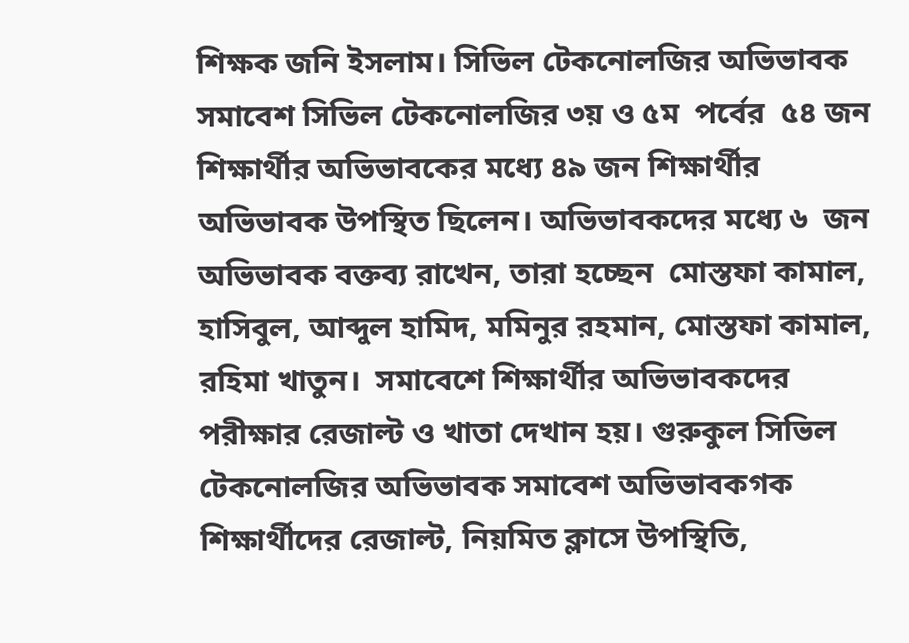শিক্ষক জনি ইসলাম। সিভিল টেকনোলজির অভিভাবক সমাবেশ সিভিল টেকনোলজির ৩য় ও ৫ম  পর্বের  ৫৪ জন শিক্ষার্থীর অভিভাবকের মধ্যে ৪৯ জন শিক্ষার্থীর  অভিভাবক উপস্থিত ছিলেন। অভিভাবকদের মধ্যে ৬  জন অভিভাবক বক্তব্য রাখেন, তারা হচ্ছেন  মোস্তফা কামাল, হাসিবুল, আব্দুল হামিদ, মমিনুর রহমান, মোস্তফা কামাল, রহিমা খাতুন।  সমাবেশে শিক্ষার্থীর অভিভাবকদের পরীক্ষার রেজাল্ট ও খাতা দেখান হয়। গুরুকুল সিভিল টেকনোলজির অভিভাবক সমাবেশ অভিভাবকগক শিক্ষার্থীদের রেজাল্ট, নিয়মিত ক্লাসে উপস্থিতি,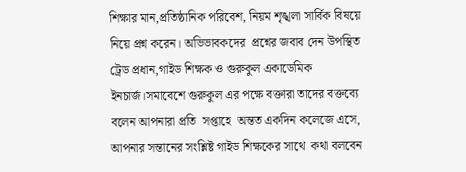শিক্ষার মান,প্রতিষ্ঠানিক পরিবেশ, নিয়ম শৃঙ্খলা সার্বিক বিষয়ে নিয়ে প্রশ্ন করেন। অভিভাবকদের  প্রশ্নের জবাব দেন উপস্থিত  ট্রেড প্রধান,গাইড শিক্ষক ও গুরুকুল একাডেমিক ইনচার্জ।সমাবেশে গুরুকুল এর পক্ষে বক্তারা তাদের বক্তব্যে বলেন আপনারা প্রতি  সপ্তাহে  অন্তত একদিন কলেজে এসে, আপনার সন্তানের সংশ্লিষ্ট গাইড শিক্ষকের সাথে  কথা বলবেন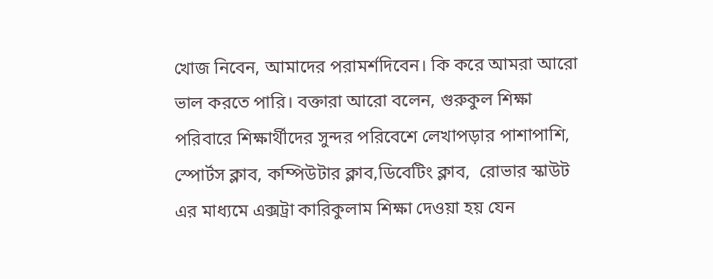খোজ নিবেন, আমাদের পরামর্শদিবেন। কি করে আমরা আরো ভাল করতে পারি। বক্তারা আরো বলেন, গুরুকুল শিক্ষা পরিবারে শিক্ষার্থীদের সুন্দর পরিবেশে লেখাপড়ার পাশাপাশি, স্পোর্টস ক্লাব, কম্পিউটার ক্লাব,ডিবেটিং ক্লাব,  রোভার স্কাউট এর মাধ্যমে এক্সট্রা কারিকুলাম শিক্ষা দেওয়া হয় যেন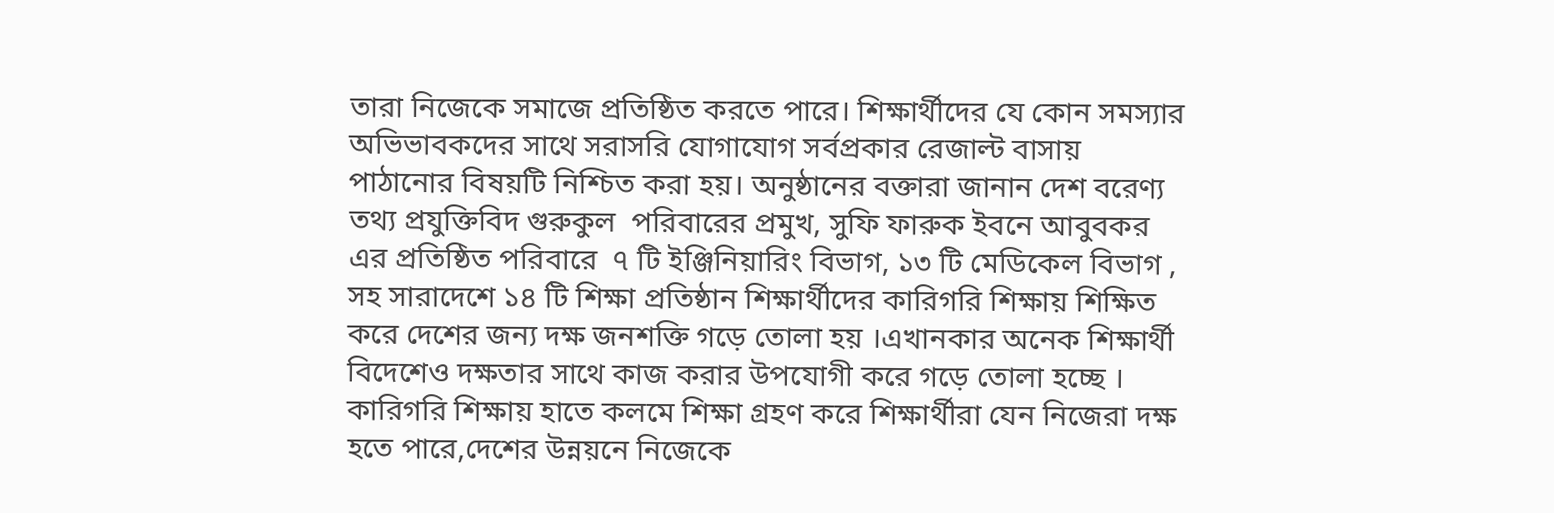তারা নিজেকে সমাজে প্রতিষ্ঠিত করতে পারে। শিক্ষার্থীদের যে কোন সমস্যার অভিভাবকদের সাথে সরাসরি যোগাযোগ সর্বপ্রকার রেজাল্ট বাসায় পাঠানোর বিষয়টি নিশ্চিত করা হয়। অনুষ্ঠানের বক্তারা জানান দেশ বরেণ্য তথ্য প্রযুক্তিবিদ গুরুকুল  পরিবারের প্রমুখ, সুফি ফারুক ইবনে আবুবকর এর প্রতিষ্ঠিত পরিবারে  ৭ টি ইঞ্জিনিয়ারিং বিভাগ, ১৩ টি মেডিকেল বিভাগ , সহ সারাদেশে ১৪ টি শিক্ষা প্রতিষ্ঠান শিক্ষার্থীদের কারিগরি শিক্ষায় শিক্ষিত করে দেশের জন্য দক্ষ জনশক্তি গড়ে তোলা হয় ।এখানকার অনেক শিক্ষার্থী বিদেশেও দক্ষতার সাথে কাজ করার উপযোগী করে গড়ে তোলা হচ্ছে । কারিগরি শিক্ষায় হাতে কলমে শিক্ষা গ্রহণ করে শিক্ষার্থীরা যেন নিজেরা দক্ষ হতে পারে,দেশের উন্নয়নে নিজেকে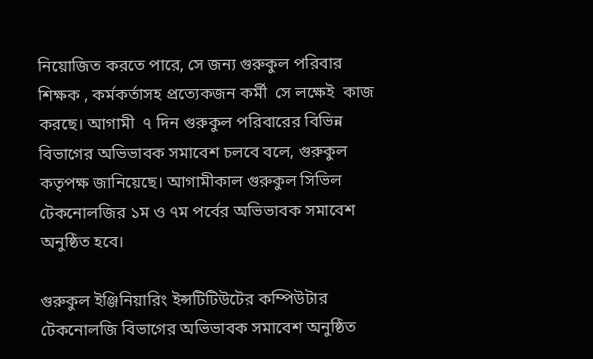নিয়োজিত করতে পারে, সে জন্য গুরুকুল পরিবার    শিক্ষক , কর্মকর্তাসহ প্রত্যেকজন কর্মী  সে লক্ষেই  কাজ করছে। আগামী  ৭ দিন গুরুকুল পরিবারের বিভিন্ন বিভাগের অভিভাবক সমাবেশ চলবে বলে, গুরুকুল কতৃপক্ষ জানিয়েছে। আগামীকাল গুরুকুল সিভিল টেকনোলজির ১ম ও ৭ম পর্বের অভিভাবক সমাবেশ অনুষ্ঠিত হবে।

গুরুকুল ইঞ্জিনিয়ারিং ইন্সটিটিউটের কম্পিউটার টেকনোলজি বিভাগের অভিভাবক সমাবেশ অনুষ্ঠিত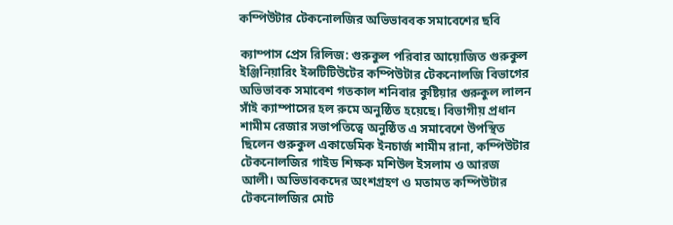কম্পিউটার টেকনোলজির অভিভাববক সমাবেশের ছবি

ক্যাম্পাস প্রেস রিলিজ: গুরুকুল পরিবার আয়োজিত গুরুকুল ইঞ্জিনিয়ারিং ইন্সটিটিউটের কম্পিউটার টেকনোলজি বিভাগের অভিভাবক সমাবেশ গতকাল শনিবার কুষ্টিয়ার গুরুকুল লালন সাঁই ক্যাম্পাসের হল রুমে অনুষ্ঠিত হয়েছে। বিভাগীয় প্রধান শামীম রেজার সভাপতিত্বে অনুষ্ঠিত এ সমাবেশে উপস্থিত ছিলেন গুরুকুল একাডেমিক ইনচার্জ শামীম রানা, কম্পিউটার টেকনোলজির গাইড শিক্ষক মশিউল ইসলাম ও আরজ আলী। অভিভাবকদের অংশগ্রহণ ও মতামত কম্পিউটার টেকনোলজির মোট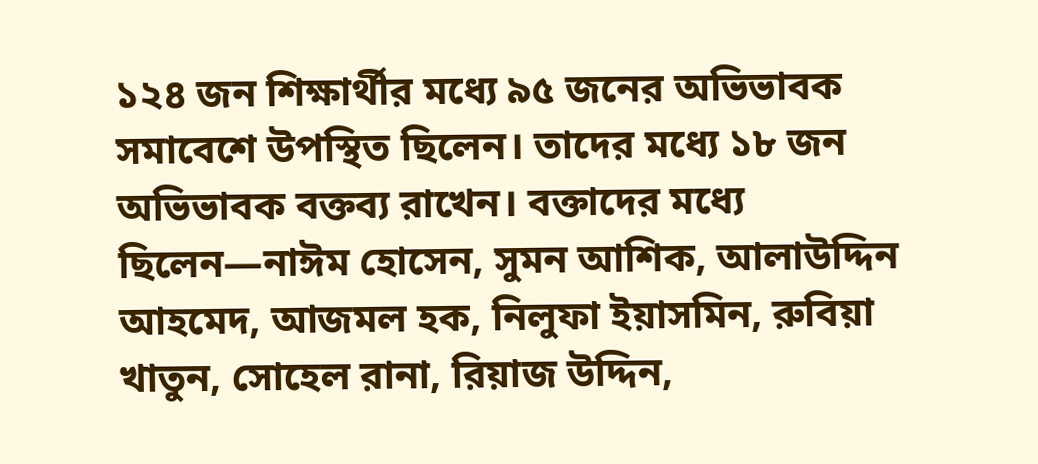১২৪ জন শিক্ষার্থীর মধ্যে ৯৫ জনের অভিভাবক সমাবেশে উপস্থিত ছিলেন। তাদের মধ্যে ১৮ জন অভিভাবক বক্তব্য রাখেন। বক্তাদের মধ্যে ছিলেন—নাঈম হোসেন, সুমন আশিক, আলাউদ্দিন আহমেদ, আজমল হক, নিলুফা ইয়াসমিন, রুবিয়া খাতুন, সোহেল রানা, রিয়াজ উদ্দিন,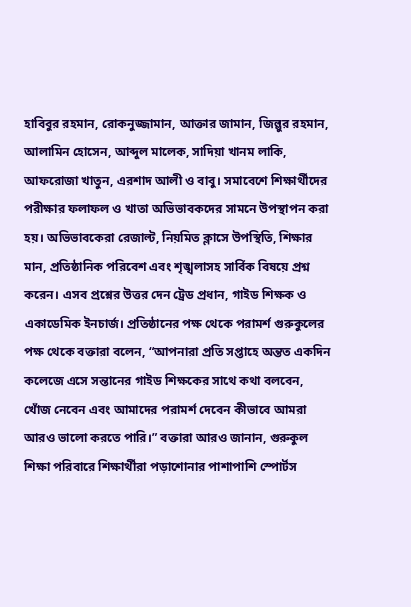হাবিবুর রহমান, রোকনুজ্জামান, আক্তার জামান, জিল্লুর রহমান, আলামিন হোসেন, আব্দুল মালেক, সাদিয়া খানম লাকি, আফরোজা খাতুন, এরশাদ আলী ও বাবু। সমাবেশে শিক্ষার্থীদের পরীক্ষার ফলাফল ও খাতা অভিভাবকদের সামনে উপস্থাপন করা হয়। অভিভাবকেরা রেজাল্ট, নিয়মিত ক্লাসে উপস্থিতি, শিক্ষার মান, প্রতিষ্ঠানিক পরিবেশ এবং শৃঙ্খলাসহ সার্বিক বিষয়ে প্রশ্ন করেন। এসব প্রশ্নের উত্তর দেন ট্রেড প্রধান, গাইড শিক্ষক ও একাডেমিক ইনচার্জ। প্রতিষ্ঠানের পক্ষ থেকে পরামর্শ গুরুকুলের পক্ষ থেকে বক্তারা বলেন, “আপনারা প্রতি সপ্তাহে অন্তত একদিন কলেজে এসে সন্তানের গাইড শিক্ষকের সাথে কথা বলবেন, খোঁজ নেবেন এবং আমাদের পরামর্শ দেবেন কীভাবে আমরা আরও ভালো করতে পারি।” বক্তারা আরও জানান, গুরুকুল শিক্ষা পরিবারে শিক্ষার্থীরা পড়াশোনার পাশাপাশি স্পোর্টস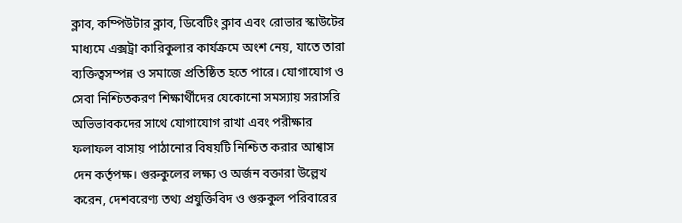ক্লাব, কম্পিউটার ক্লাব, ডিবেটিং ক্লাব এবং রোভার স্কাউটের মাধ্যমে এক্সট্রা কারিকুলার কার্যক্রমে অংশ নেয়, যাতে তারা ব্যক্তিত্বসম্পন্ন ও সমাজে প্রতিষ্ঠিত হতে পারে। যোগাযোগ ও সেবা নিশ্চিতকরণ শিক্ষার্থীদের যেকোনো সমস্যায় সরাসরি অভিভাবকদের সাথে যোগাযোগ রাখা এবং পরীক্ষার ফলাফল বাসায় পাঠানোর বিষয়টি নিশ্চিত করার আশ্বাস দেন কর্তৃপক্ষ। গুরুকুলের লক্ষ্য ও অর্জন বক্তারা উল্লেখ করেন, দেশবরেণ্য তথ্য প্রযুক্তিবিদ ও গুরুকুল পরিবারের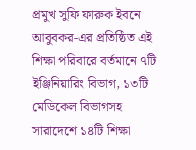প্রমুখ সুফি ফারুক ইবনে আবুবকর-এর প্রতিষ্ঠিত এই শিক্ষা পরিবারে বর্তমানে ৭টি ইঞ্জিনিয়ারিং বিভাগ, ১৩টি মেডিকেল বিভাগসহ সারাদেশে ১৪টি শিক্ষা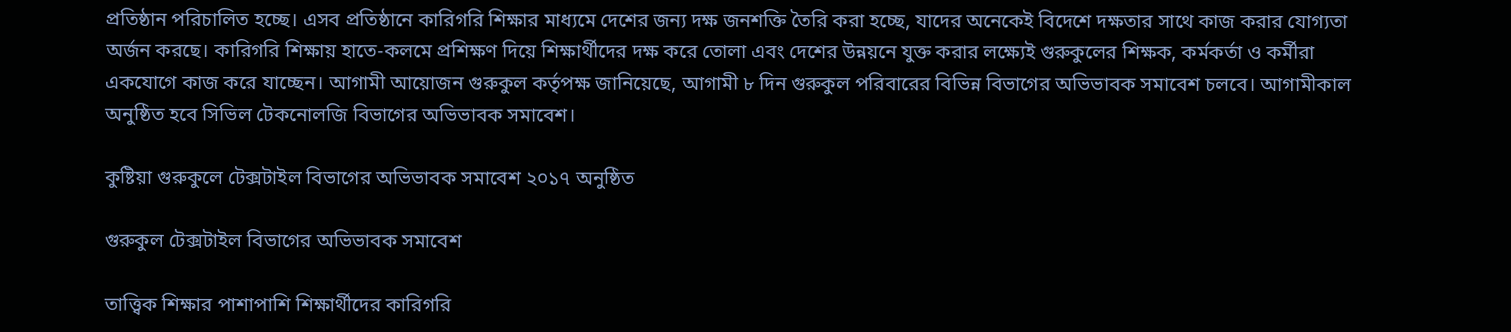প্রতিষ্ঠান পরিচালিত হচ্ছে। এসব প্রতিষ্ঠানে কারিগরি শিক্ষার মাধ্যমে দেশের জন্য দক্ষ জনশক্তি তৈরি করা হচ্ছে, যাদের অনেকেই বিদেশে দক্ষতার সাথে কাজ করার যোগ্যতা অর্জন করছে। কারিগরি শিক্ষায় হাতে-কলমে প্রশিক্ষণ দিয়ে শিক্ষার্থীদের দক্ষ করে তোলা এবং দেশের উন্নয়নে যুক্ত করার লক্ষ্যেই গুরুকুলের শিক্ষক, কর্মকর্তা ও কর্মীরা একযোগে কাজ করে যাচ্ছেন। আগামী আয়োজন গুরুকুল কর্তৃপক্ষ জানিয়েছে, আগামী ৮ দিন গুরুকুল পরিবারের বিভিন্ন বিভাগের অভিভাবক সমাবেশ চলবে। আগামীকাল অনুষ্ঠিত হবে সিভিল টেকনোলজি বিভাগের অভিভাবক সমাবেশ।

কুষ্টিয়া গুরুকুলে টেক্সটাইল বিভাগের অভিভাবক সমাবেশ ২০১৭ অনুষ্ঠিত

গুরুকুল টেক্সটাইল বিভাগের অভিভাবক সমাবেশ

তাত্ত্বিক শিক্ষার পাশাপাশি শিক্ষার্থীদের কারিগরি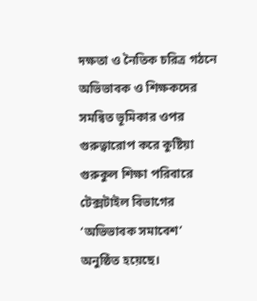দক্ষতা ও নৈতিক চরিত্র গঠনে অভিভাবক ও শিক্ষকদের সমন্বিত ভূমিকার ওপর গুরুত্বারোপ করে কুষ্টিয়া গুরুকুল শিক্ষা পরিবারে টেক্সটাইল বিভাগের ‘অভিভাবক সমাবেশ’ অনুষ্ঠিত হয়েছে।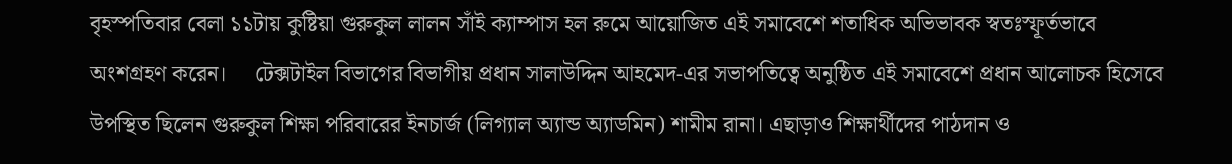বৃহস্পতিবার বেলা ১১টায় কুষ্টিয়া গুরুকুল লালন সাঁই ক্যাম্পাস হল রুমে আয়োজিত এই সমাবেশে শতাধিক অভিভাবক স্বতঃস্ফূর্তভাবে অংশগ্রহণ করেন।     টেক্সটাইল বিভাগের বিভাগীয় প্রধান সালাউদ্দিন আহমেদ-এর সভাপতিত্বে অনুষ্ঠিত এই সমাবেশে প্রধান আলোচক হিসেবে উপস্থিত ছিলেন গুরুকুল শিক্ষা পরিবারের ইনচার্জ (লিগ্যাল অ্যান্ড অ্যাডমিন) শামীম রানা। এছাড়াও শিক্ষার্থীদের পাঠদান ও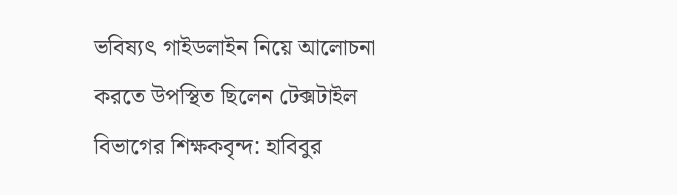ভবিষ্যৎ গাইডলাইন নিয়ে আলোচনা করতে উপস্থিত ছিলেন টেক্সটাইল বিভাগের শিক্ষকবৃন্দ: হাবিবুর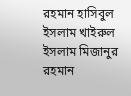রহমান হাসিবুল ইসলাম খাইরুল ইসলাম মিজানুর রহমান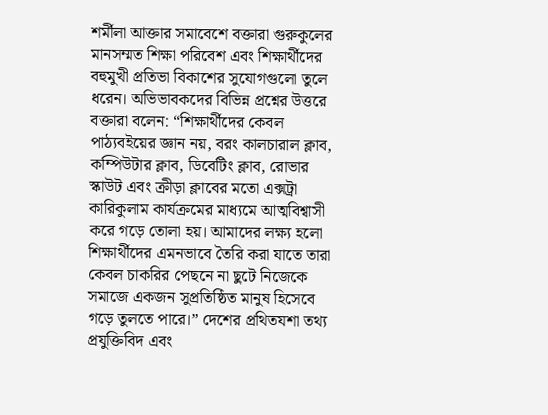শর্মীলা আক্তার সমাবেশে বক্তারা গুরুকুলের মানসম্মত শিক্ষা পরিবেশ এবং শিক্ষার্থীদের বহুমুখী প্রতিভা বিকাশের সুযোগগুলো তুলে ধরেন। অভিভাবকদের বিভিন্ন প্রশ্নের উত্তরে বক্তারা বলেন: “শিক্ষার্থীদের কেবল পাঠ্যবইয়ের জ্ঞান নয়, বরং কালচারাল ক্লাব, কম্পিউটার ক্লাব, ডিবেটিং ক্লাব, রোভার স্কাউট এবং ক্রীড়া ক্লাবের মতো এক্সট্রা কারিকুলাম কার্যক্রমের মাধ্যমে আত্মবিশ্বাসী করে গড়ে তোলা হয়। আমাদের লক্ষ্য হলো শিক্ষার্থীদের এমনভাবে তৈরি করা যাতে তারা কেবল চাকরির পেছনে না ছুটে নিজেকে সমাজে একজন সুপ্রতিষ্ঠিত মানুষ হিসেবে গড়ে তুলতে পারে।” দেশের প্রথিতযশা তথ্য প্রযুক্তিবিদ এবং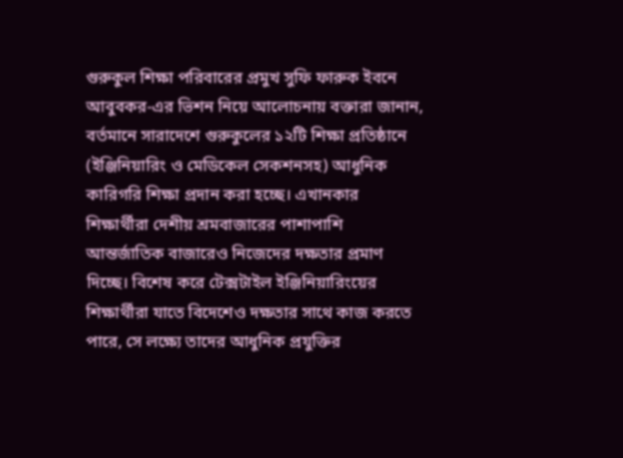গুরুকুল শিক্ষা পরিবারের প্রমুখ সুফি ফারুক ইবনে আবুবকর-এর ভিশন নিয়ে আলোচনায় বক্তারা জানান, বর্তমানে সারাদেশে গুরুকুলের ১২টি শিক্ষা প্রতিষ্ঠানে (ইঞ্জিনিয়ারিং ও মেডিকেল সেকশনসহ) আধুনিক কারিগরি শিক্ষা প্রদান করা হচ্ছে। এখানকার শিক্ষার্থীরা দেশীয় শ্রমবাজারের পাশাপাশি আন্তর্জাতিক বাজারেও নিজেদের দক্ষতার প্রমাণ দিচ্ছে। বিশেষ করে টেক্সটাইল ইঞ্জিনিয়ারিংয়ের শিক্ষার্থীরা যাতে বিদেশেও দক্ষতার সাথে কাজ করতে পারে, সে লক্ষ্যে তাদের আধুনিক প্রযুক্তির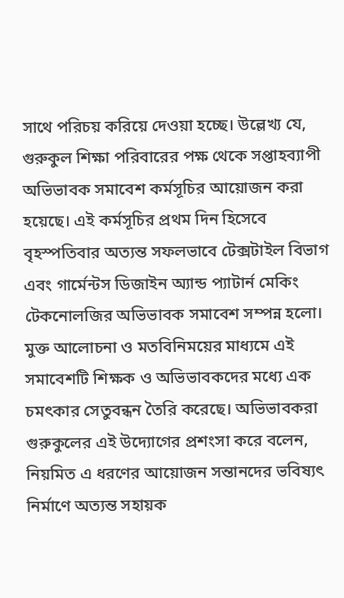সাথে পরিচয় করিয়ে দেওয়া হচ্ছে। উল্লেখ্য যে, গুরুকুল শিক্ষা পরিবারের পক্ষ থেকে সপ্তাহব্যাপী অভিভাবক সমাবেশ কর্মসূচির আয়োজন করা হয়েছে। এই কর্মসূচির প্রথম দিন হিসেবে বৃহস্পতিবার অত্যন্ত সফলভাবে টেক্সটাইল বিভাগ এবং গার্মেন্টস ডিজাইন অ্যান্ড প্যাটার্ন মেকিং টেকনোলজির অভিভাবক সমাবেশ সম্পন্ন হলো। মুক্ত আলোচনা ও মতবিনিময়ের মাধ্যমে এই সমাবেশটি শিক্ষক ও অভিভাবকদের মধ্যে এক চমৎকার সেতুবন্ধন তৈরি করেছে। অভিভাবকরা গুরুকুলের এই উদ্যোগের প্রশংসা করে বলেন, নিয়মিত এ ধরণের আয়োজন সন্তানদের ভবিষ্যৎ নির্মাণে অত্যন্ত সহায়ক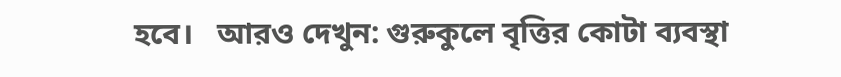হবে।   আরও দেখুন: গুরুকুলে বৃত্তির কোটা ব্যবস্থা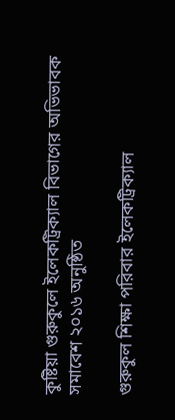কুষ্টিয়া গুরুকুলে ইলেকট্রিক্যাল বিভাগের অভিভাবক সমাবেশ ২০১৬ অনুষ্ঠিত

গুরুকুল শিক্ষা পরিবার ইলেকট্রিক্যাল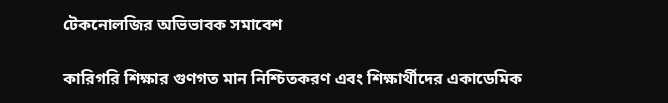টেকনোলজির অভিভাবক সমাবেশ

কারিগরি শিক্ষার গুণগত মান নিশ্চিতকরণ এবং শিক্ষার্থীদের একাডেমিক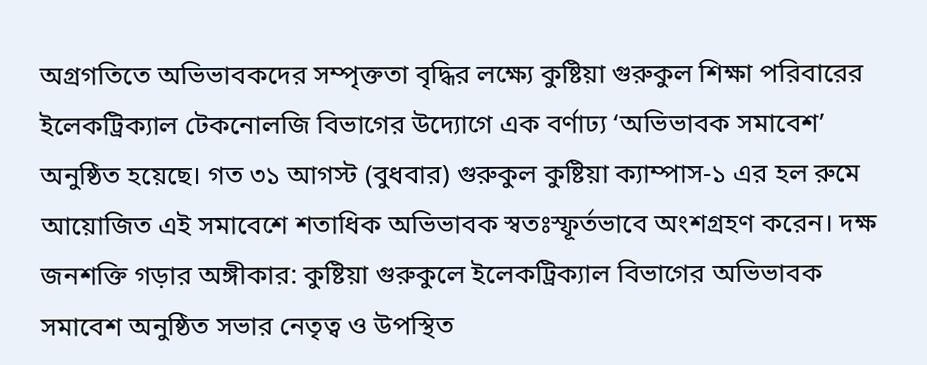অগ্রগতিতে অভিভাবকদের সম্পৃক্ততা বৃদ্ধির লক্ষ্যে কুষ্টিয়া গুরুকুল শিক্ষা পরিবারের ইলেকট্রিক্যাল টেকনোলজি বিভাগের উদ্যোগে এক বর্ণাঢ্য ‘অভিভাবক সমাবেশ’ অনুষ্ঠিত হয়েছে। গত ৩১ আগস্ট (বুধবার) গুরুকুল কুষ্টিয়া ক্যাম্পাস-১ এর হল রুমে আয়োজিত এই সমাবেশে শতাধিক অভিভাবক স্বতঃস্ফূর্তভাবে অংশগ্রহণ করেন। দক্ষ জনশক্তি গড়ার অঙ্গীকার: কুষ্টিয়া গুরুকুলে ইলেকট্রিক্যাল বিভাগের অভিভাবক সমাবেশ অনুষ্ঠিত সভার নেতৃত্ব ও উপস্থিত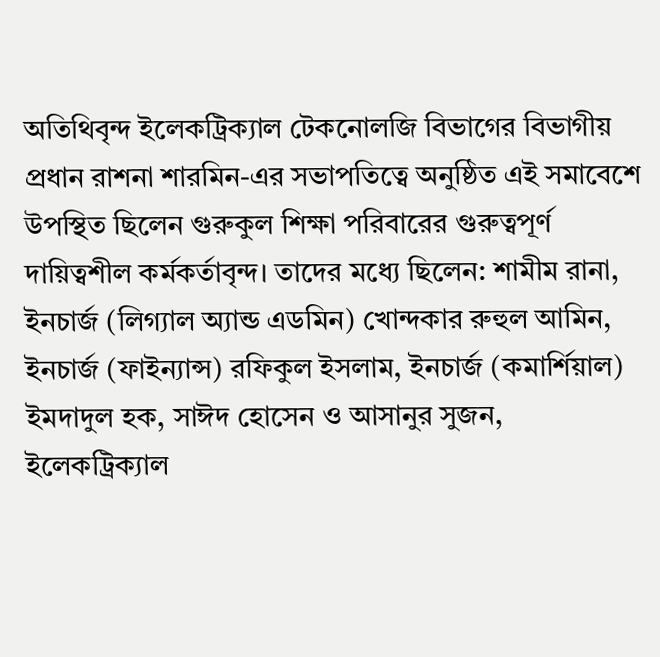অতিথিবৃন্দ ইলেকট্রিক্যাল টেকনোলজি বিভাগের বিভাগীয় প্রধান রাশনা শারমিন-এর সভাপতিত্বে অনুষ্ঠিত এই সমাবেশে উপস্থিত ছিলেন গুরুকুল শিক্ষা পরিবারের গুরুত্বপূর্ণ দায়িত্বশীল কর্মকর্তাবৃন্দ। তাদের মধ্যে ছিলেন: শামীম রানা, ইনচার্জ (লিগ্যাল অ্যান্ড এডমিন) খোন্দকার রুহুল আমিন, ইনচার্জ (ফাইন্যান্স) রফিকুল ইসলাম, ইনচার্জ (কমার্শিয়াল) ইমদাদুল হক, সাঈদ হোসেন ও আসানুর সুজন, ইলেকট্রিক্যাল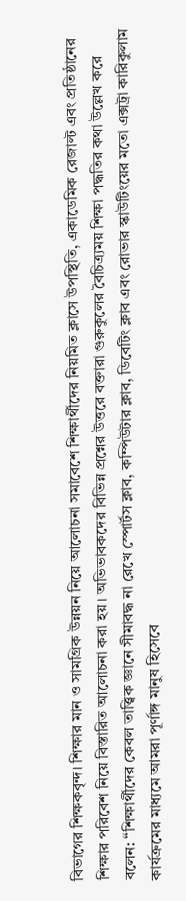বিভাগের শিক্ষকবৃন্দ। শিক্ষার মান ও সামগ্রিক উন্নয়ন নিয়ে আলোচনা সমাবেশে শিক্ষার্থীদের নিয়মিত ক্লাসে উপস্থিতি, একাডেমিক রেজাল্ট এবং প্রতিষ্ঠানের শিক্ষার পরিবেশ নিয়ে বিস্তারিত আলোচনা করা হয়। অভিভাবকদের বিভিন্ন প্রশ্নের উত্তরে বক্তারা গুরুকুলের বৈচিত্র্যময় শিক্ষা পদ্ধতির কথা উল্লেখ করে বলেন: “শিক্ষার্থীদের কেবল তাত্ত্বিক জ্ঞানে সীমাবদ্ধ না রেখে স্পোর্টস ক্লাব, কম্পিউটার ক্লাব, ডিবেটিং ক্লাব এবং রোভার স্কাউটিংয়ের মতো এক্সট্রা কারিকুলাম কার্যক্রমের মাধ্যমে আমরা পূর্ণাঙ্গ মানুষ হিসেবে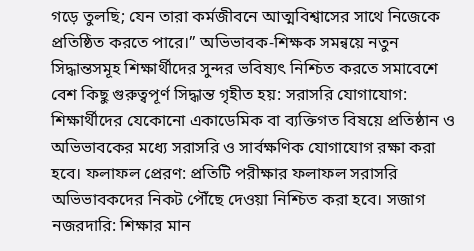গড়ে তুলছি; যেন তারা কর্মজীবনে আত্মবিশ্বাসের সাথে নিজেকে প্রতিষ্ঠিত করতে পারে।” অভিভাবক-শিক্ষক সমন্বয়ে নতুন সিদ্ধান্তসমূহ শিক্ষার্থীদের সুন্দর ভবিষ্যৎ নিশ্চিত করতে সমাবেশে বেশ কিছু গুরুত্বপূর্ণ সিদ্ধান্ত গৃহীত হয়: সরাসরি যোগাযোগ: শিক্ষার্থীদের যেকোনো একাডেমিক বা ব্যক্তিগত বিষয়ে প্রতিষ্ঠান ও অভিভাবকের মধ্যে সরাসরি ও সার্বক্ষণিক যোগাযোগ রক্ষা করা হবে। ফলাফল প্রেরণ: প্রতিটি পরীক্ষার ফলাফল সরাসরি অভিভাবকদের নিকট পৌঁছে দেওয়া নিশ্চিত করা হবে। সজাগ নজরদারি: শিক্ষার মান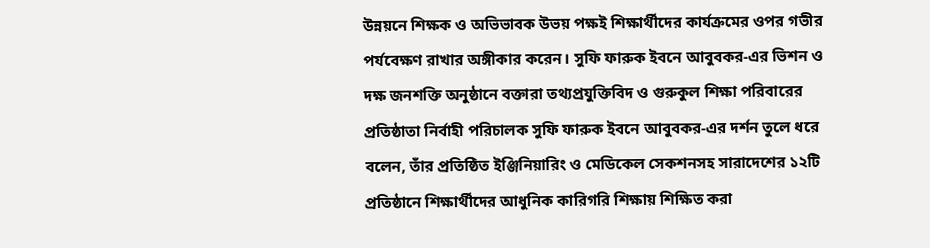উন্নয়নে শিক্ষক ও অভিভাবক উভয় পক্ষই শিক্ষার্থীদের কার্যক্রমের ওপর গভীর পর্যবেক্ষণ রাখার অঙ্গীকার করেন। সুফি ফারুক ইবনে আবুবকর-এর ভিশন ও দক্ষ জনশক্তি অনুষ্ঠানে বক্তারা তথ্যপ্রযুক্তিবিদ ও গুরুকুল শিক্ষা পরিবারের প্রতিষ্ঠাতা নির্বাহী পরিচালক সুফি ফারুক ইবনে আবুবকর-এর দর্শন তুলে ধরে বলেন, তাঁর প্রতিষ্ঠিত ইঞ্জিনিয়ারিং ও মেডিকেল সেকশনসহ সারাদেশের ১২টি প্রতিষ্ঠানে শিক্ষার্থীদের আধুনিক কারিগরি শিক্ষায় শিক্ষিত করা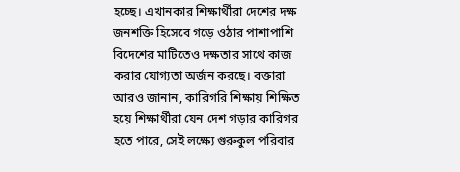হচ্ছে। এখানকার শিক্ষার্থীরা দেশের দক্ষ জনশক্তি হিসেবে গড়ে ওঠার পাশাপাশি বিদেশের মাটিতেও দক্ষতার সাথে কাজ করার যোগ্যতা অর্জন করছে। বক্তারা আরও জানান, কারিগরি শিক্ষায় শিক্ষিত হয়ে শিক্ষার্থীরা যেন দেশ গড়ার কারিগর হতে পারে, সেই লক্ষ্যে গুরুকুল পরিবার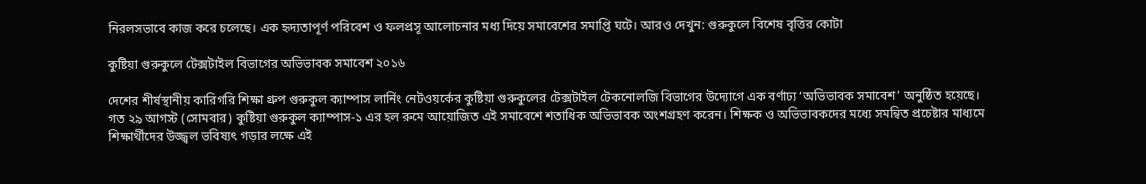নিরলসভাবে কাজ করে চলেছে। এক হৃদ্যতাপূর্ণ পরিবেশ ও ফলপ্রসূ আলোচনার মধ্য দিয়ে সমাবেশের সমাপ্তি ঘটে। আরও দেখুন: গুরুকুলে বিশেষ বৃত্তির কোটা

কুষ্টিয়া গুরুকুলে টেক্সটাইল বিভাগের অভিভাবক সমাবেশ ২০১৬

দেশের শীর্ষস্থানীয় কারিগরি শিক্ষা গ্রুপ গুরুকুল ক্যাম্পাস লার্নিং নেটওয়র্কের কুষ্টিয়া গুরুকুলের টেক্সটাইল টেকনোলজি বিভাগের উদ্যোগে এক বর্ণাঢ্য ‘অভিভাবক সমাবেশ’ অনুষ্ঠিত হয়েছে। গত ২৯ আগস্ট (সোমবার) কুষ্টিয়া গুরুকুল ক্যাম্পাস-১ এর হল রুমে আয়োজিত এই সমাবেশে শতাধিক অভিভাবক অংশগ্রহণ করেন। শিক্ষক ও অভিভাবকদের মধ্যে সমন্বিত প্রচেষ্টার মাধ্যমে শিক্ষার্থীদের উজ্জ্বল ভবিষ্যৎ গড়ার লক্ষে এই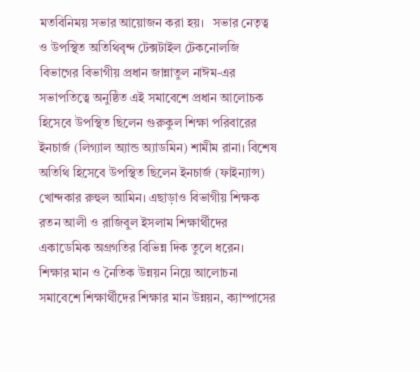মতবিনিময় সভার আয়োজন করা হয়।   সভার নেতৃত্ব ও উপস্থিত অতিথিবৃন্দ টেক্সটাইল টেকনোলজি বিভাগের বিভাগীয় প্রধান জান্নাতুল নাঈম-এর সভাপতিত্বে অনুষ্ঠিত এই সমাবেশে প্রধান আলোচক হিসেবে উপস্থিত ছিলেন গুরুকুল শিক্ষা পরিবারের ইনচার্জ (লিগ্যাল অ্যান্ড অ্যাডমিন) শামীম রানা। বিশেষ অতিথি হিসেবে উপস্থিত ছিলেন ইনচার্জ (ফাইন্যান্স) খোন্দকার রুহুল আমিন। এছাড়াও বিভাগীয় শিক্ষক রতন আলী ও রাজিবুল ইসলাম শিক্ষার্থীদের একাডেমিক অগ্রগতির বিভিন্ন দিক তুলে ধরেন।         শিক্ষার মান ও নৈতিক উন্নয়ন নিয়ে আলোচনা সমাবেশে শিক্ষার্থীদের শিক্ষার মান উন্নয়ন, ক্যাম্পাসের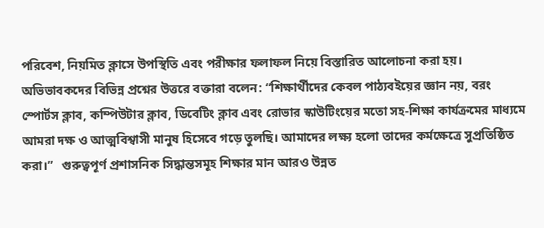পরিবেশ, নিয়মিত ক্লাসে উপস্থিতি এবং পরীক্ষার ফলাফল নিয়ে বিস্তারিত আলোচনা করা হয়। অভিভাবকদের বিভিন্ন প্রশ্নের উত্তরে বক্তারা বলেন: “শিক্ষার্থীদের কেবল পাঠ্যবইয়ের জ্ঞান নয়, বরং স্পোর্টস ক্লাব, কম্পিউটার ক্লাব, ডিবেটিং ক্লাব এবং রোভার স্কাউটিংয়ের মতো সহ-শিক্ষা কার্যক্রমের মাধ্যমে আমরা দক্ষ ও আত্মবিশ্বাসী মানুষ হিসেবে গড়ে তুলছি। আমাদের লক্ষ্য হলো তাদের কর্মক্ষেত্রে সুপ্রতিষ্ঠিত করা।”   গুরুত্বপূর্ণ প্রশাসনিক সিদ্ধান্তসমূহ শিক্ষার মান আরও উন্নত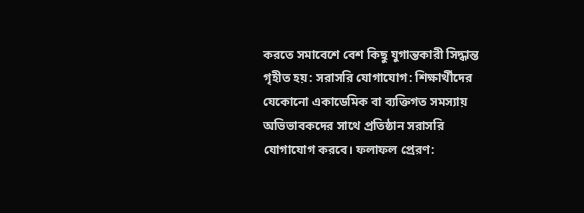করতে সমাবেশে বেশ কিছু যুগান্তকারী সিদ্ধান্ত গৃহীত হয়: সরাসরি যোগাযোগ: শিক্ষার্থীদের যেকোনো একাডেমিক বা ব্যক্তিগত সমস্যায় অভিভাবকদের সাথে প্রতিষ্ঠান সরাসরি যোগাযোগ করবে। ফলাফল প্রেরণ: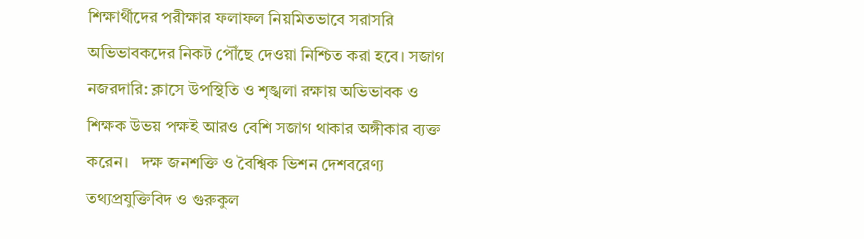শিক্ষার্থীদের পরীক্ষার ফলাফল নিয়মিতভাবে সরাসরি অভিভাবকদের নিকট পৌঁছে দেওয়া নিশ্চিত করা হবে। সজাগ নজরদারি: ক্লাসে উপস্থিতি ও শৃঙ্খলা রক্ষায় অভিভাবক ও শিক্ষক উভয় পক্ষই আরও বেশি সজাগ থাকার অঙ্গীকার ব্যক্ত করেন।   দক্ষ জনশক্তি ও বৈশ্বিক ভিশন দেশবরেণ্য তথ্যপ্রযুক্তিবিদ ও গুরুকুল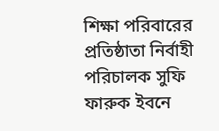শিক্ষা পরিবারের প্রতিষ্ঠাতা নির্বাহী পরিচালক সুফি ফারুক ইবনে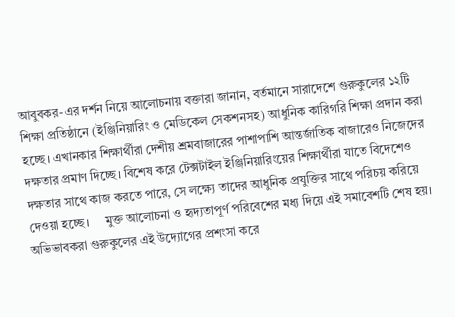আবুবকর-এর দর্শন নিয়ে আলোচনায় বক্তারা জানান, বর্তমানে সারাদেশে গুরুকুলের ১২টি শিক্ষা প্রতিষ্ঠানে (ইঞ্জিনিয়ারিং ও মেডিকেল সেকশনসহ) আধুনিক কারিগরি শিক্ষা প্রদান করা হচ্ছে। এখানকার শিক্ষার্থীরা দেশীয় শ্রমবাজারের পাশাপাশি আন্তর্জাতিক বাজারেও নিজেদের দক্ষতার প্রমাণ দিচ্ছে। বিশেষ করে টেক্সটাইল ইঞ্জিনিয়ারিংয়ের শিক্ষার্থীরা যাতে বিদেশেও দক্ষতার সাথে কাজ করতে পারে, সে লক্ষ্যে তাদের আধুনিক প্রযুক্তির সাথে পরিচয় করিয়ে দেওয়া হচ্ছে।     মুক্ত আলোচনা ও হৃদ্যতাপূর্ণ পরিবেশের মধ্য দিয়ে এই সমাবেশটি শেষ হয়। অভিভাবকরা গুরুকুলের এই উদ্যোগের প্রশংসা করে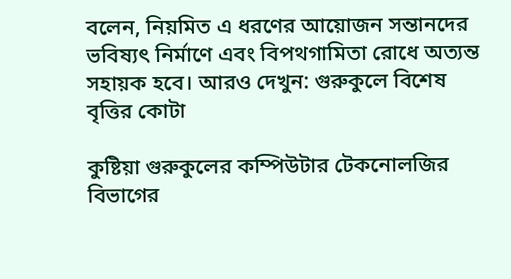বলেন, নিয়মিত এ ধরণের আয়োজন সন্তানদের ভবিষ্যৎ নির্মাণে এবং বিপথগামিতা রোধে অত্যন্ত সহায়ক হবে। আরও দেখুন: গুরুকুলে বিশেষ বৃত্তির কোটা

কুষ্টিয়া গুরুকুলের কম্পিউটার টেকনোলজির বিভাগের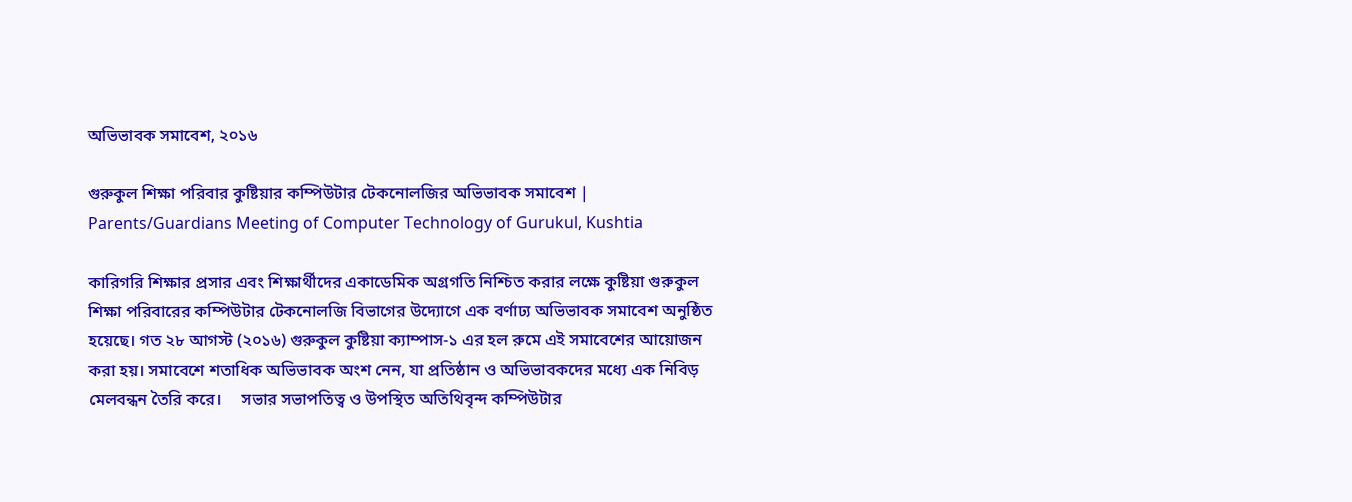অভিভাবক সমাবেশ, ২০১৬

গুরুকুল শিক্ষা পরিবার কুষ্টিয়ার কম্পিউটার টেকনোলজির অভিভাবক সমাবেশ | Parents/Guardians Meeting of Computer Technology of Gurukul, Kushtia

কারিগরি শিক্ষার প্রসার এবং শিক্ষার্থীদের একাডেমিক অগ্রগতি নিশ্চিত করার লক্ষে কুষ্টিয়া গুরুকুল শিক্ষা পরিবারের কম্পিউটার টেকনোলজি বিভাগের উদ্যোগে এক বর্ণাঢ্য অভিভাবক সমাবেশ অনুষ্ঠিত হয়েছে। গত ২৮ আগস্ট (২০১৬) গুরুকুল কুষ্টিয়া ক্যাম্পাস-১ এর হল রুমে এই সমাবেশের আয়োজন করা হয়। সমাবেশে শতাধিক অভিভাবক অংশ নেন, যা প্রতিষ্ঠান ও অভিভাবকদের মধ্যে এক নিবিড় মেলবন্ধন তৈরি করে।     সভার সভাপতিত্ব ও উপস্থিত অতিথিবৃন্দ কম্পিউটার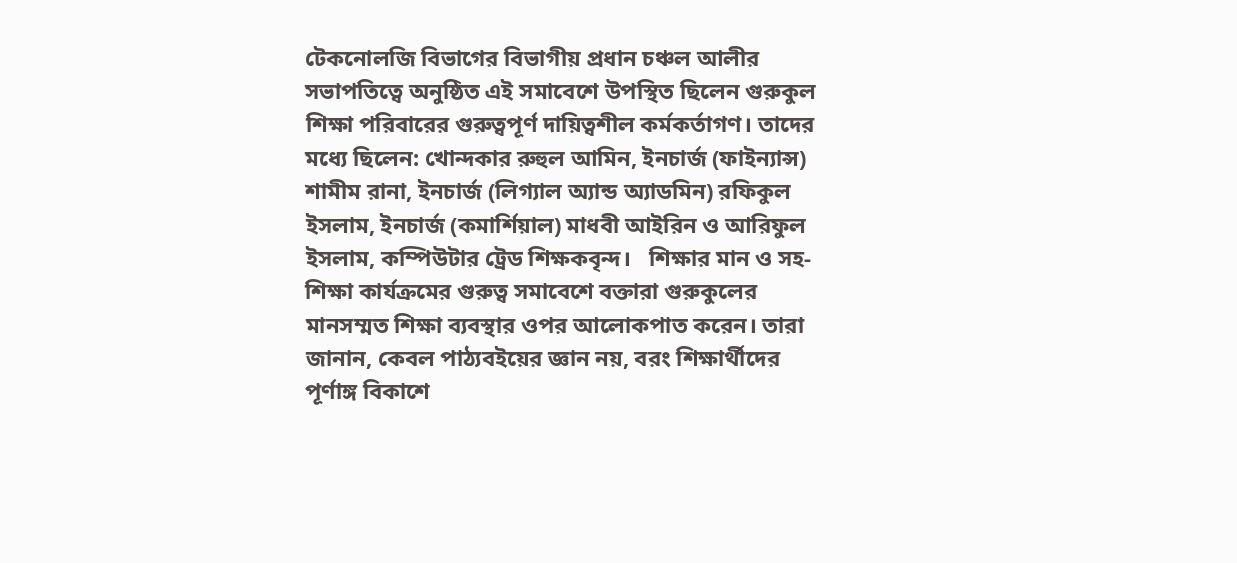টেকনোলজি বিভাগের বিভাগীয় প্রধান চঞ্চল আলীর সভাপতিত্বে অনুষ্ঠিত এই সমাবেশে উপস্থিত ছিলেন গুরুকুল শিক্ষা পরিবারের গুরুত্বপূর্ণ দায়িত্বশীল কর্মকর্তাগণ। তাদের মধ্যে ছিলেন: খোন্দকার রুহুল আমিন, ইনচার্জ (ফাইন্যান্স) শামীম রানা, ইনচার্জ (লিগ্যাল অ্যান্ড অ্যাডমিন) রফিকুল ইসলাম, ইনচার্জ (কমার্শিয়াল) মাধবী আইরিন ও আরিফুল ইসলাম, কম্পিউটার ট্রেড শিক্ষকবৃন্দ।   শিক্ষার মান ও সহ-শিক্ষা কার্যক্রমের গুরুত্ব সমাবেশে বক্তারা গুরুকুলের মানসম্মত শিক্ষা ব্যবস্থার ওপর আলোকপাত করেন। তারা জানান, কেবল পাঠ্যবইয়ের জ্ঞান নয়, বরং শিক্ষার্থীদের পূর্ণাঙ্গ বিকাশে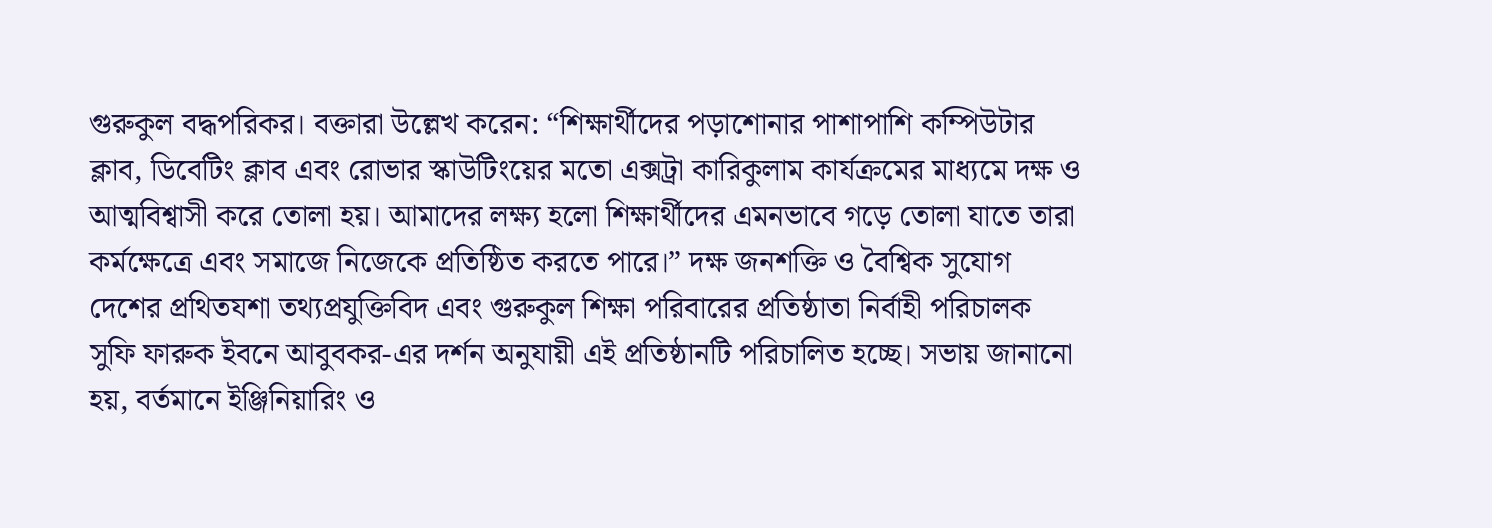গুরুকুল বদ্ধপরিকর। বক্তারা উল্লেখ করেন: “শিক্ষার্থীদের পড়াশোনার পাশাপাশি কম্পিউটার ক্লাব, ডিবেটিং ক্লাব এবং রোভার স্কাউটিংয়ের মতো এক্সট্রা কারিকুলাম কার্যক্রমের মাধ্যমে দক্ষ ও আত্মবিশ্বাসী করে তোলা হয়। আমাদের লক্ষ্য হলো শিক্ষার্থীদের এমনভাবে গড়ে তোলা যাতে তারা কর্মক্ষেত্রে এবং সমাজে নিজেকে প্রতিষ্ঠিত করতে পারে।” দক্ষ জনশক্তি ও বৈশ্বিক সুযোগ দেশের প্রথিতযশা তথ্যপ্রযুক্তিবিদ এবং গুরুকুল শিক্ষা পরিবারের প্রতিষ্ঠাতা নির্বাহী পরিচালক সুফি ফারুক ইবনে আবুবকর-এর দর্শন অনুযায়ী এই প্রতিষ্ঠানটি পরিচালিত হচ্ছে। সভায় জানানো হয়, বর্তমানে ইঞ্জিনিয়ারিং ও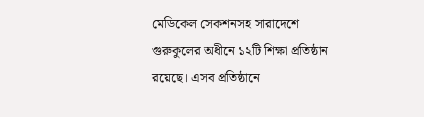মেডিকেল সেকশনসহ সারাদেশে গুরুকুলের অধীনে ১২টি শিক্ষা প্রতিষ্ঠান রয়েছে। এসব প্রতিষ্ঠানে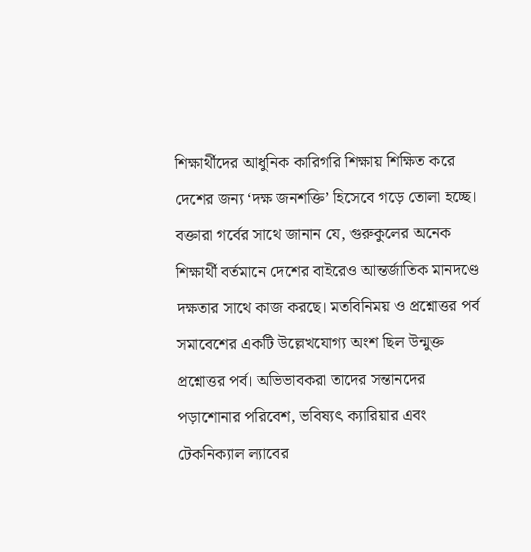শিক্ষার্থীদের আধুনিক কারিগরি শিক্ষায় শিক্ষিত করে দেশের জন্য ‘দক্ষ জনশক্তি’ হিসেবে গড়ে তোলা হচ্ছে। বক্তারা গর্বের সাথে জানান যে, গুরুকুলের অনেক শিক্ষার্থী বর্তমানে দেশের বাইরেও আন্তর্জাতিক মানদণ্ডে দক্ষতার সাথে কাজ করছে। মতবিনিময় ও প্রশ্নোত্তর পর্ব সমাবেশের একটি উল্লেখযোগ্য অংশ ছিল উন্মুক্ত প্রশ্নোত্তর পর্ব। অভিভাবকরা তাদের সন্তানদের পড়াশোনার পরিবেশ, ভবিষ্যৎ ক্যারিয়ার এবং টেকনিক্যাল ল্যাবের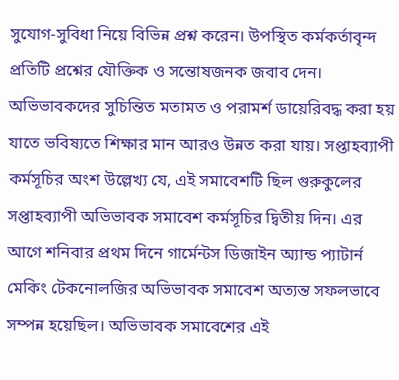সুযোগ-সুবিধা নিয়ে বিভিন্ন প্রশ্ন করেন। উপস্থিত কর্মকর্তাবৃন্দ প্রতিটি প্রশ্নের যৌক্তিক ও সন্তোষজনক জবাব দেন। অভিভাবকদের সুচিন্তিত মতামত ও পরামর্শ ডায়েরিবদ্ধ করা হয় যাতে ভবিষ্যতে শিক্ষার মান আরও উন্নত করা যায়। সপ্তাহব্যাপী কর্মসূচির অংশ উল্লেখ্য যে, এই সমাবেশটি ছিল গুরুকুলের সপ্তাহব্যাপী অভিভাবক সমাবেশ কর্মসূচির দ্বিতীয় দিন। এর আগে শনিবার প্রথম দিনে গার্মেন্টস ডিজাইন অ্যান্ড প্যাটার্ন মেকিং টেকনোলজির অভিভাবক সমাবেশ অত্যন্ত সফলভাবে সম্পন্ন হয়েছিল। অভিভাবক সমাবেশের এই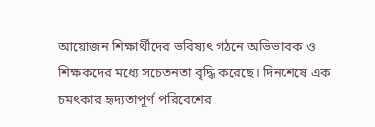আয়োজন শিক্ষার্থীদের ভবিষ্যৎ গঠনে অভিভাবক ও শিক্ষকদের মধ্যে সচেতনতা বৃদ্ধি করেছে। দিনশেষে এক চমৎকার হৃদ্যতাপূর্ণ পরিবেশের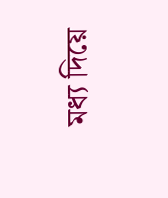মধ্য দিয়ে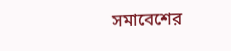সমাবেশের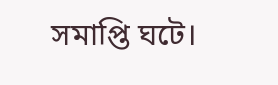সমাপ্তি ঘটে।